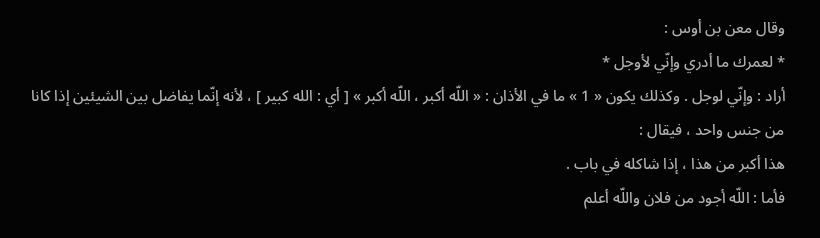وقال معن بن أوس :
* لعمرك ما أدري وإنّي لأوجل *
أراد : وإنّي لوجل . وكذلك يكون « 1 » ما في الأذان : « اللّه أكبر ، اللّه أكبر » [ أي : الله كبير ] ، لأنه إنّما يفاضل بين الشيئين إذا كانا من جنس واحد ، فيقال :
هذا أكبر من هذا ، إذا شاكله في باب .
فأما : اللّه أجود من فلان واللّه أعلم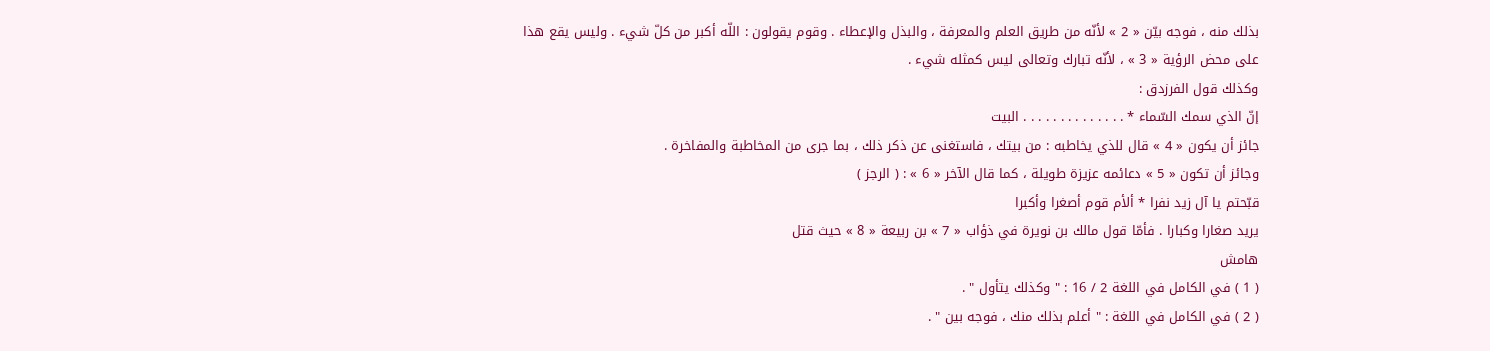بذلك منه ، فوجه بيّن « 2 » لأنّه من طريق العلم والمعرفة ، والبذل والإعطاء . وقوم يقولون : اللّه أكبر من كلّ شيء . وليس يقع هذا على محض الرؤية « 3 » ، لأنّه تبارك وتعالى ليس كمثله شيء .
وكذلك قول الفرزدق :
إنّ الذي سمك السّماء * . . . . . . . . . . . . . . البيت
جائز أن يكون « 4 » قال للذي يخاطبه : من بيتك ، فاستغنى عن ذكر ذلك ، بما جرى من المخاطبة والمفاخرة .
وجائز أن تكون « 5 » دعائمه عزيزة طويلة ، كما قال الآخر « 6 » : ( الرجز )
قبّحتم يا آل زيد نفرا * ألأم قوم أصغرا وأكبرا
يريد صغارا وكبارا . فأمّا قول مالك بن نويرة في ذؤاب « 7 » بن ربيعة « 8 » حيث قتل
هامش
( 1 ) في الكامل في اللغة 2 / 16 : " وكذلك يتأول " .
( 2 ) في الكامل في اللغة : " أعلم بذلك منك ، فوجه بين " .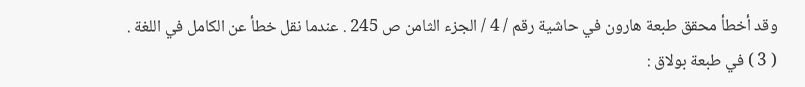وقد أخطأ محقق طبعة هارون في حاشية رقم / 4 / الجزء الثامن ص 245 . عندما نقل خطأ عن الكامل في اللغة .
( 3 ) في طبعة بولاق :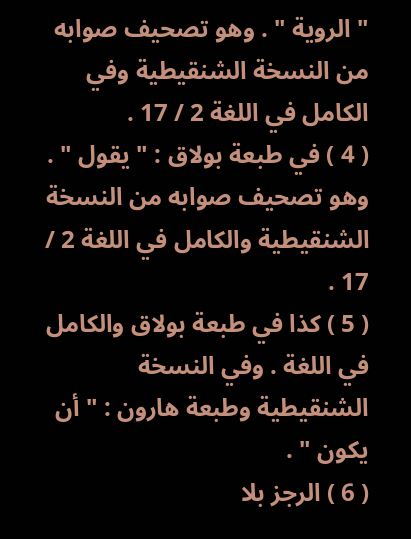" الروية " . وهو تصحيف صوابه من النسخة الشنقيطية وفي الكامل في اللغة 2 / 17 .
( 4 ) في طبعة بولاق : " يقول " . وهو تصحيف صوابه من النسخة الشنقيطية والكامل في اللغة 2 / 17 .
( 5 ) كذا في طبعة بولاق والكامل في اللغة . وفي النسخة الشنقيطية وطبعة هارون : " أن يكون " .
( 6 ) الرجز بلا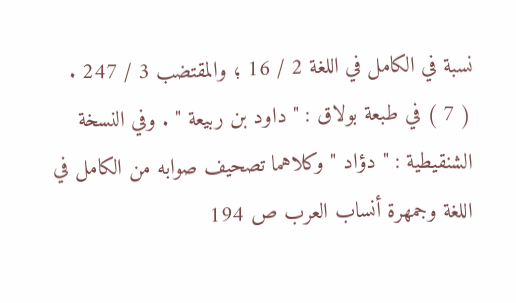نسبة في الكامل في اللغة 2 / 16 ؛ والمقتضب 3 / 247 .
( 7 ) في طبعة بولاق : " داود بن ربيعة " . وفي النسخة الشنقيطية : " دؤاد " وكلاهما تصحيف صوابه من الكامل في اللغة وجمهرة أنساب العرب ص 194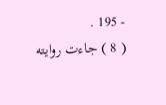- 195 .
( 8 ) جاءت روايته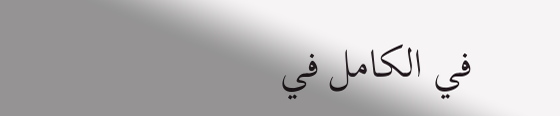في الكامل في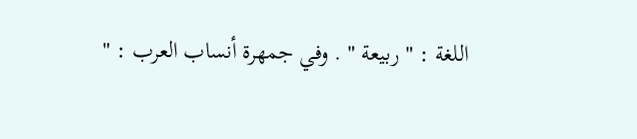اللغة : " ربيعة " . وفي جمهرة أنساب العرب : "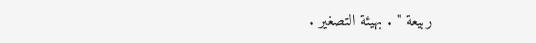ربيعة " . بهيئة التصغير .